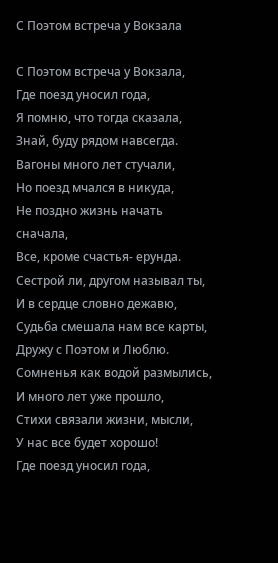С Поэтом встреча у Вокзала

С Поэтом встреча у Вокзала,
Где поезд уносил года,
Я помню, что тогда сказала,
Знай, буду рядом навсегда.
Вагоны много лет стучали,
Но поезд мчался в никуда,
Не поздно жизнь начать сначала,
Все, кроме счастья- ерунда.
Сестрой ли, другом называл ты,
И в сердце словно дежавю,
Судьба смешала нам все карты,
Дружу с Поэтом и Люблю.
Сомненья как водой размылись,
И много лет уже прошло,
Стихи связали жизни, мысли,
У нас все будет хорошо!
Где поезд уносил года,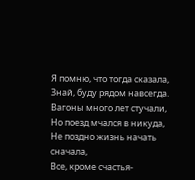Я помню, что тогда сказала,
Знай, буду рядом навсегда.
Вагоны много лет стучали,
Но поезд мчался в никуда,
Не поздно жизнь начать сначала,
Все, кроме счастья-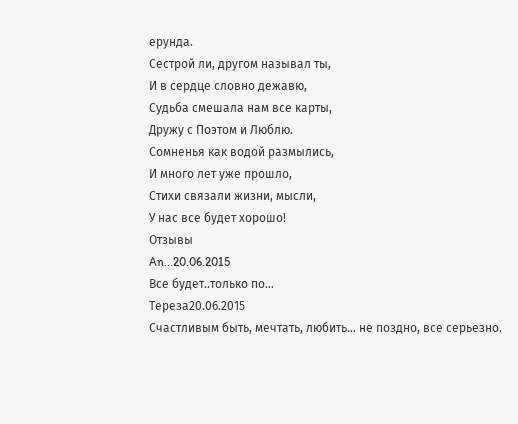ерунда.
Сестрой ли, другом называл ты,
И в сердце словно дежавю,
Судьба смешала нам все карты,
Дружу с Поэтом и Люблю.
Сомненья как водой размылись,
И много лет уже прошло,
Стихи связали жизни, мысли,
У нас все будет хорошо!
Отзывы
An...20.06.2015
Все будет..только по...
Тереза20.06.2015
Счастливым быть, мечтать, любить... не поздно, все серьезно.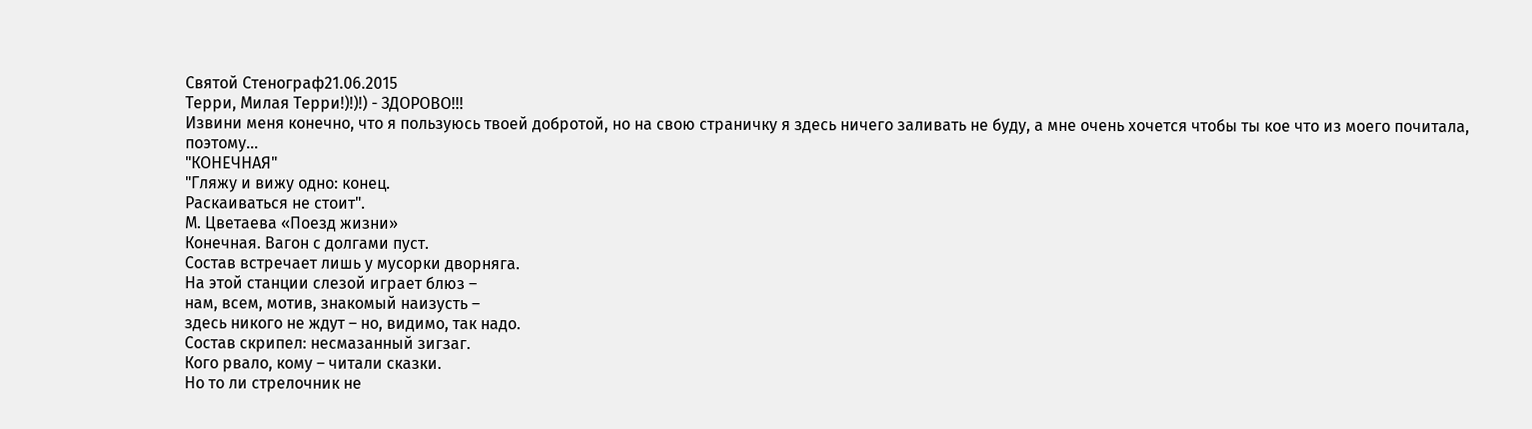Святой Стенограф21.06.2015
Терри, Милая Терри!)!)!) - ЗДОРОВО!!!
Извини меня конечно, что я пользуюсь твоей добротой, но на свою страничку я здесь ничего заливать не буду, а мне очень хочется чтобы ты кое что из моего почитала, поэтому...
"КОНЕЧНАЯ"
"Гляжу и вижу одно: конец.
Раскаиваться не стоит".
М. Цветаева «Поезд жизни»
Конечная. Вагон с долгами пуст.
Состав встречает лишь у мусорки дворняга.
На этой станции слезой играет блюз –
нам, всем, мотив, знакомый наизусть –
здесь никого не ждут – но, видимо, так надо.
Состав скрипел: несмазанный зигзаг.
Кого рвало, кому – читали сказки.
Но то ли стрелочник не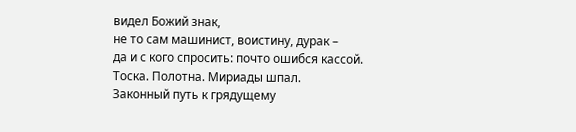видел Божий знак,
не то сам машинист, воистину, дурак –
да и с кого спросить: почто ошибся кассой.
Тоска. Полотна. Мириады шпал.
Законный путь к грядущему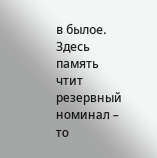в былое.
Здесь память чтит резервный номинал –
то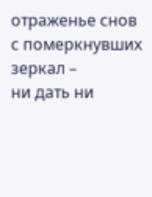отраженье снов с померкнувших зеркал –
ни дать ни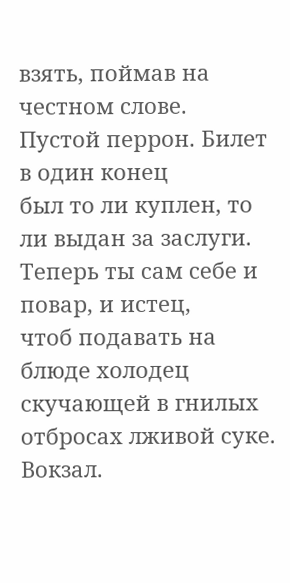взять, поймав на честном слове.
Пустой перрон. Билет в один конец
был то ли куплен, то ли выдан за заслуги.
Теперь ты сам себе и повар, и истец,
чтоб подавать на блюде холодец
скучающей в гнилых отбросах лживой суке.
Вокзал.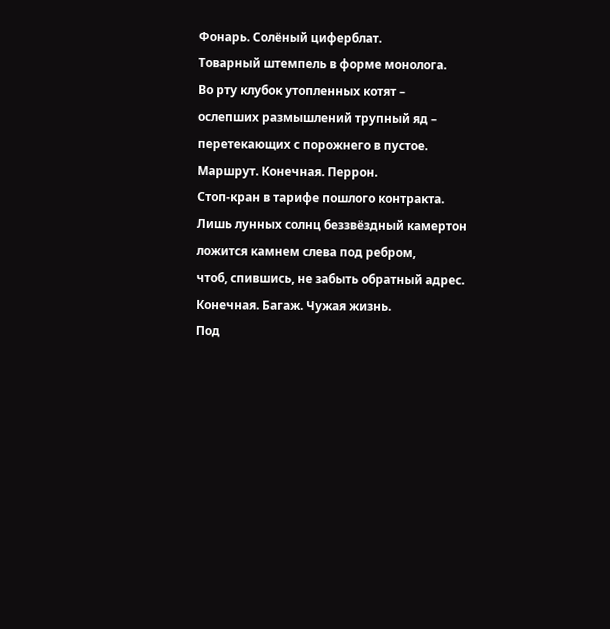Фонарь. Солёный циферблат.
Товарный штемпель в форме монолога.
Во рту клубок утопленных котят –
ослепших размышлений трупный яд –
перетекающих с порожнего в пустое.
Маршрут. Конечная. Перрон.
Стоп-кран в тарифе пошлого контракта.
Лишь лунных солнц беззвёздный камертон
ложится камнем слева под ребром,
чтоб, спившись, не забыть обратный адрес.
Конечная. Багаж. Чужая жизнь.
Под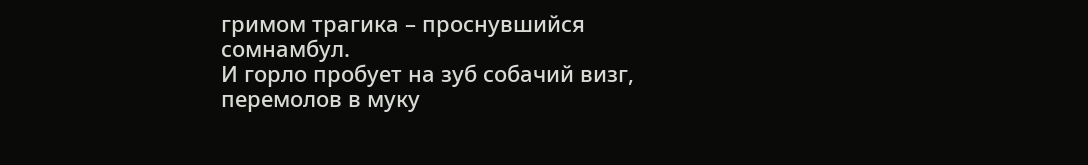гримом трагика – проснувшийся сомнамбул.
И горло пробует на зуб собачий визг,
перемолов в муку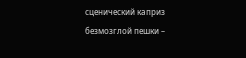сценический каприз
безмозглой пешки –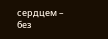сердцем – без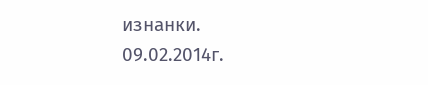изнанки.
09.02.2014г.